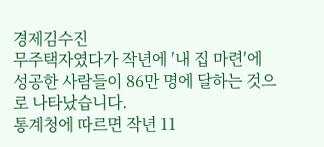경제김수진
무주택자였다가 작년에 ′내 집 마련′에 성공한 사람들이 86만 명에 달하는 것으로 나타났습니다.
통계청에 따르면 작년 11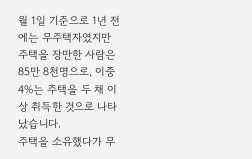월 1일 기준으로 1년 전에는 무주택자였지만 주택을 장만한 사람은 85만 8천명으로, 이중 4%는 주택을 두 채 이상 취득한 것으로 나타났습니다.
주택을 소유했다가 무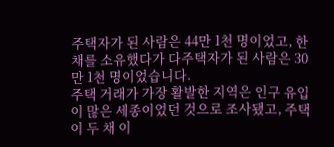주택자가 된 사람은 44만 1천 명이었고, 한 채를 소유했다가 다주택자가 된 사람은 30만 1천 명이었습니다.
주택 거래가 가장 활발한 지역은 인구 유입이 많은 세종이었던 것으로 조사됐고, 주택이 두 채 이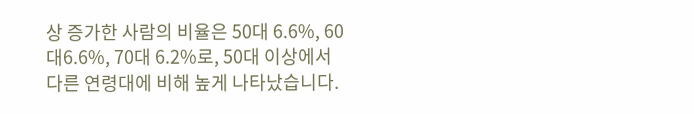상 증가한 사람의 비율은 50대 6.6%, 60대6.6%, 70대 6.2%로, 50대 이상에서 다른 연령대에 비해 높게 나타났습니다.